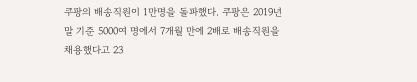쿠팡의 배송직원이 1만명을 돌파했다. 쿠팡은 2019년 말 기준 5000여 명에서 7개월 만에 2배로 배송직원을 채용했다고 23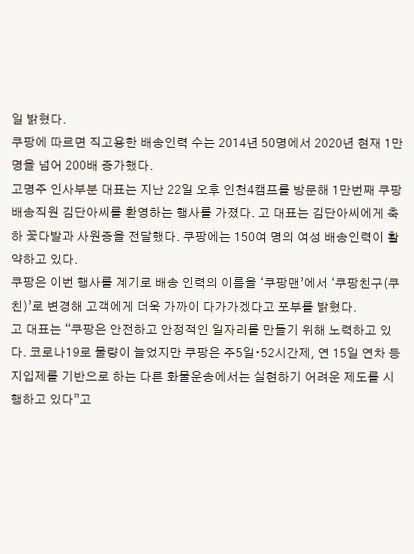일 밝혔다.
쿠팡에 따르면 직고용한 배송인력 수는 2014년 50명에서 2020년 현재 1만명을 넘어 200배 증가했다.
고명주 인사부분 대표는 지난 22일 오후 인천4캠프를 방문해 1만번째 쿠팡 배송직원 김단아씨를 환영하는 행사를 가졌다. 고 대표는 김단아씨에게 축하 꽃다발과 사원증을 전달했다. 쿠팡에는 150여 명의 여성 배송인력이 활약하고 있다.
쿠팡은 이번 행사를 계기로 배송 인력의 이름을 ‘쿠팡맨’에서 ‘쿠팡친구(쿠친)’로 변경해 고객에게 더욱 가까이 다가가겠다고 포부를 밝혔다.
고 대표는 “쿠팡은 안전하고 안정적인 일자리를 만들기 위해 노력하고 있다. 코로나19로 물량이 늘었지만 쿠팡은 주5일∙52시간제, 연 15일 연차 등 지입제를 기반으로 하는 다른 화물운송에서는 실현하기 어려운 제도를 시행하고 있다”고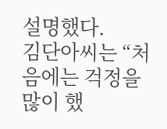설명했다.
김단아씨는 “처음에는 걱정을 많이 했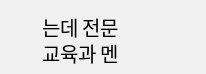는데 전문 교육과 멘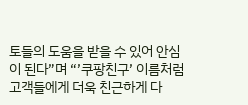토들의 도움을 받을 수 있어 안심이 된다”며 “’쿠팡친구’ 이름처럼 고객들에게 더욱 친근하게 다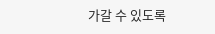가갈 수 있도록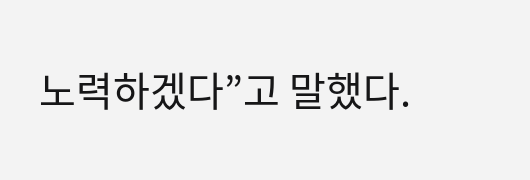노력하겠다”고 말했다.